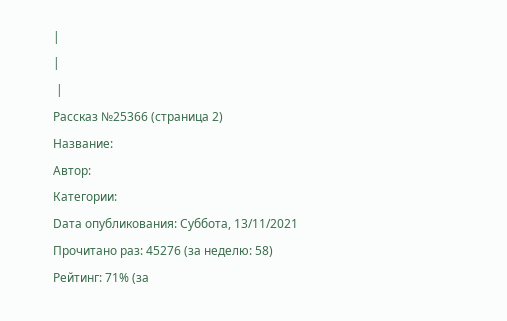|
|
 |
Рассказ №25366 (страница 2)
Название:
Автор:
Категории:
Dата опубликования: Суббота, 13/11/2021
Прочитано раз: 45276 (за неделю: 58)
Рейтинг: 71% (за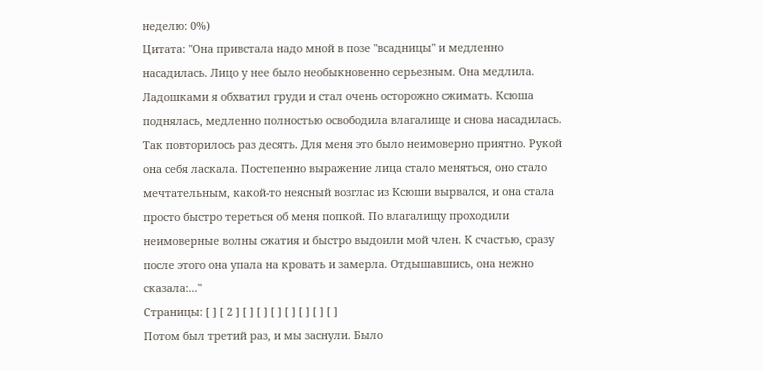неделю: 0%)
Цитата: "Она привстала надо мной в позе "всадницы" и медленно насадилась. Лицо у нее было необыкновенно серьезным. Она медлила. Ладошками я обхватил груди и стал очень осторожно сжимать. Ксюша поднялась, медленно полностью освободила влагалище и снова насадилась. Так повторилось раз десять. Для меня это было неимоверно приятно. Рукой она себя ласкала. Постепенно выражение лица стало меняться, оно стало мечтательным, какой-то неясный возглас из Ксюши вырвался, и она стала просто быстро тереться об меня попкой. По влагалищу проходили неимоверные волны сжатия и быстро выдоили мой член. К счастью, сразу после этого она упала на кровать и замерла. Отдышавшись, она нежно сказала:..."
Страницы: [ ] [ 2 ] [ ] [ ] [ ] [ ] [ ] [ ] [ ]
Потом был третий раз, и мы заснули. Было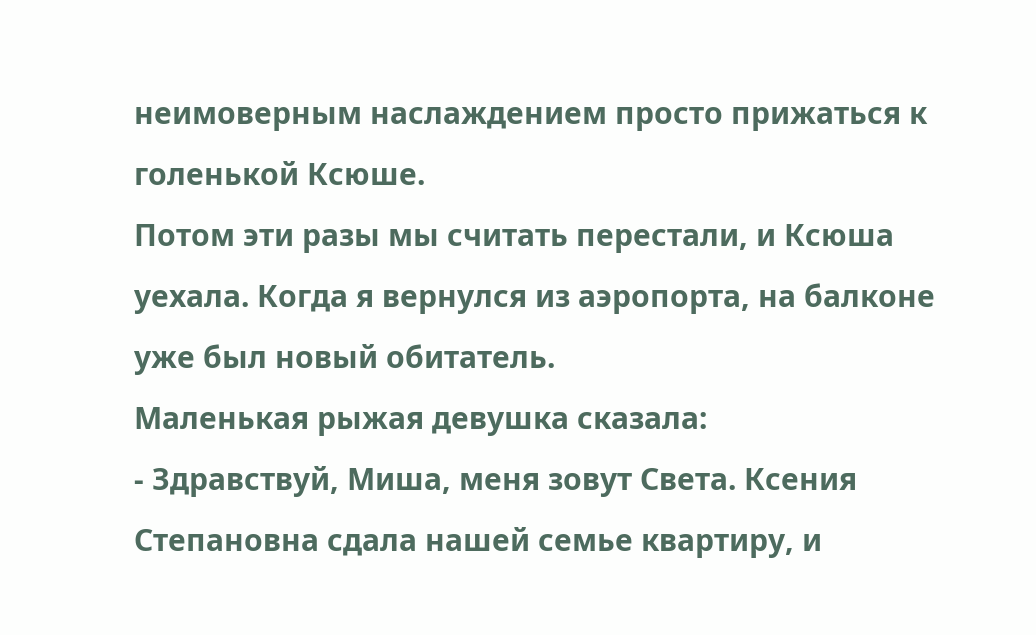неимоверным наслаждением просто прижаться к голенькой Ксюше.
Потом эти разы мы считать перестали, и Ксюша уехала. Когда я вернулся из аэропорта, на балконе уже был новый обитатель.
Маленькая рыжая девушка сказала:
- Здравствуй, Миша, меня зовут Света. Ксения Степановна сдала нашей семье квартиру, и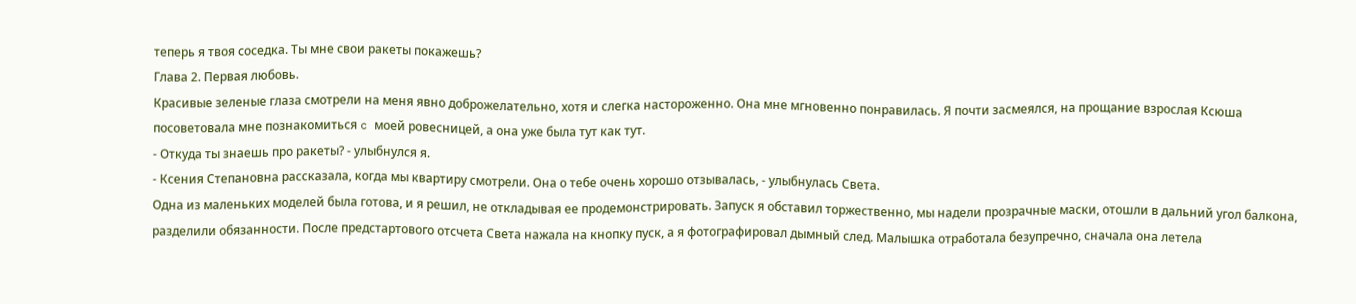теперь я твоя соседка. Ты мне свои ракеты покажешь?
Глава 2. Первая любовь.
Красивые зеленые глаза смотрели на меня явно доброжелательно, хотя и слегка настороженно. Она мне мгновенно понравилась. Я почти засмеялся, на прощание взрослая Ксюша посоветовала мне познакомиться c моей ровесницей, а она уже была тут как тут.
- Откуда ты знаешь про ракеты? - улыбнулся я.
- Ксения Степановна рассказала, когда мы квартиру смотрели. Она о тебе очень хорошо отзывалась, - улыбнулась Света.
Одна из маленьких моделей была готова, и я решил, не откладывая ее продемонстрировать. Запуск я обставил торжественно, мы надели прозрачные маски, отошли в дальний угол балкона, разделили обязанности. После предстартового отсчета Света нажала на кнопку пуск, а я фотографировал дымный след. Малышка отработала безупречно, сначала она летела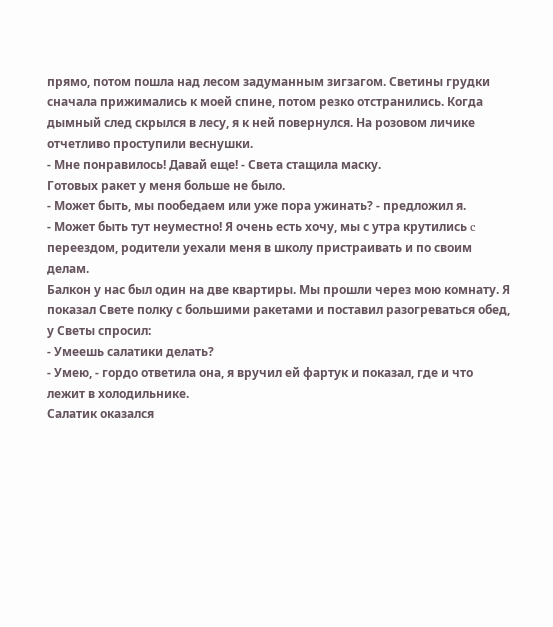прямо, потом пошла над лесом задуманным зигзагом. Светины грудки сначала прижимались к моей спине, потом резко отстранились. Когда дымный след скрылся в лесу, я к ней повернулся. На розовом личике отчетливо проступили веснушки.
- Мне понравилось! Давай еще! - Света стащила маску.
Готовых ракет у меня больше не было.
- Может быть, мы пообедаем или уже пора ужинать? - предложил я.
- Может быть тут неуместно! Я очень есть хочу, мы с утра крутились c переездом, родители уехали меня в школу пристраивать и по своим делам.
Балкон у нас был один на две квартиры. Мы прошли через мою комнату. Я показал Свете полку с большими ракетами и поставил разогреваться обед, у Светы спросил:
- Умеешь салатики делать?
- Умею, - гордо ответила она, я вручил ей фартук и показал, где и что лежит в холодильнике.
Салатик оказался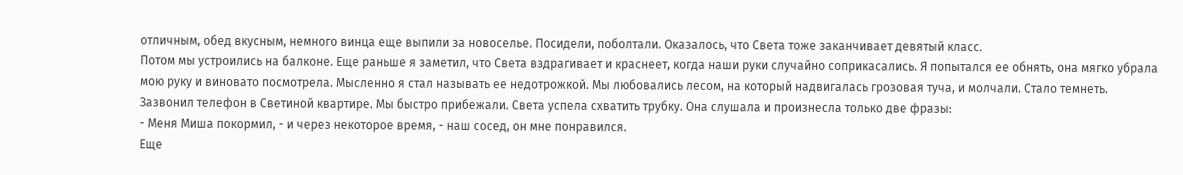отличным, обед вкусным, немного винца еще выпили за новоселье. Посидели, поболтали. Оказалось, что Света тоже заканчивает девятый класс.
Потом мы устроились на балконе. Еще раньше я заметил, что Света вздрагивает и краснеет, когда наши руки случайно соприкасались. Я попытался ее обнять, она мягко убрала мою руку и виновато посмотрела. Мысленно я стал называть ее недотрожкой. Мы любовались лесом, на который надвигалась грозовая туча, и молчали. Стало темнеть.
Зазвонил телефон в Светиной квартире. Мы быстро прибежали. Света успела схватить трубку. Она слушала и произнесла только две фразы:
- Меня Миша покормил, - и через некоторое время, - наш сосед, он мне понравился.
Еще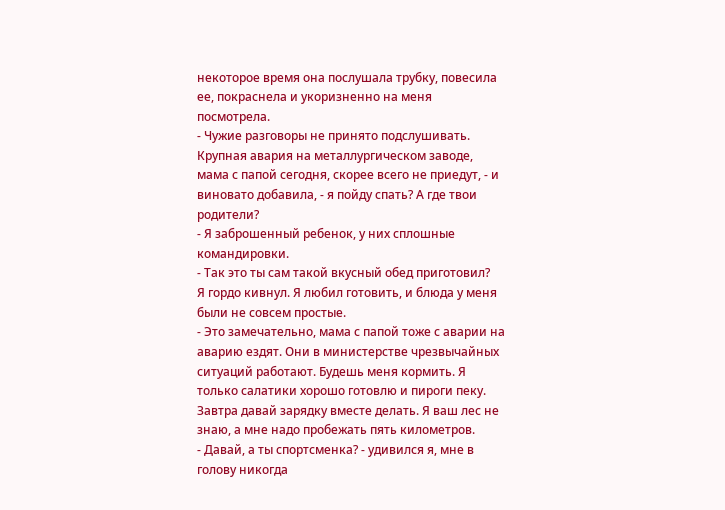некоторое время она послушала трубку, повесила ее, покраснела и укоризненно на меня посмотрела.
- Чужие разговоры не принято подслушивать. Крупная авария на металлургическом заводе, мама с папой сегодня, скорее всего не приедут, - и виновато добавила, - я пойду спать? А где твои родители?
- Я заброшенный ребенок, у них сплошные командировки.
- Так это ты сам такой вкусный обед приготовил?
Я гордо кивнул. Я любил готовить, и блюда у меня были не совсем простые.
- Это замечательно, мама с папой тоже с аварии на аварию ездят. Они в министерстве чрезвычайных ситуаций работают. Будешь меня кормить. Я только салатики хорошо готовлю и пироги пеку. Завтра давай зарядку вместе делать. Я ваш лес не знаю, а мне надо пробежать пять километров.
- Давай, а ты спортсменка? - удивился я, мне в голову никогда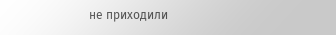не приходили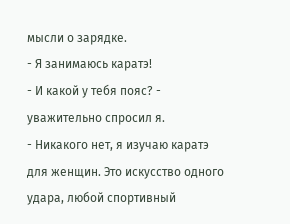мысли о зарядке.
- Я занимаюсь каратэ!
- И какой у тебя пояс? - уважительно спросил я.
- Никакого нет, я изучаю каратэ для женщин. Это искусство одного удара, любой спортивный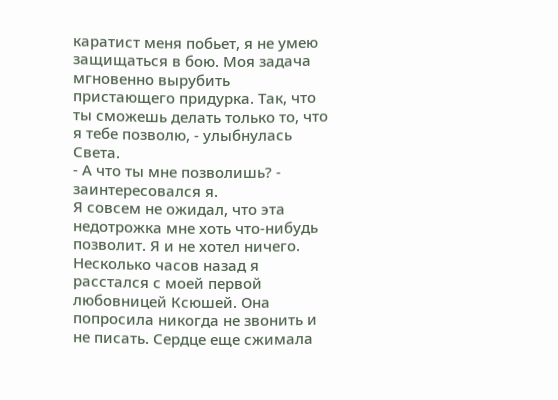каратист меня побьет, я не умею защищаться в бою. Моя задача мгновенно вырубить пристающего придурка. Так, что ты сможешь делать только то, что я тебе позволю, - улыбнулась Света.
- А что ты мне позволишь? - заинтересовался я.
Я совсем не ожидал, что эта недотрожка мне хоть что-нибудь позволит. Я и не хотел ничего. Несколько часов назад я расстался с моей первой любовницей Ксюшей. Она попросила никогда не звонить и не писать. Сердце еще сжимала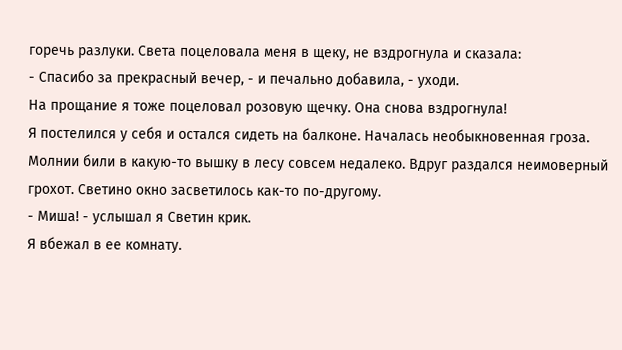горечь разлуки. Света поцеловала меня в щеку, не вздрогнула и сказала:
- Спасибо за прекрасный вечер, - и печально добавила, - уходи.
На прощание я тоже поцеловал розовую щечку. Она снова вздрогнула!
Я постелился у себя и остался сидеть на балконе. Началась необыкновенная гроза. Молнии били в какую-то вышку в лесу совсем недалеко. Вдруг раздался неимоверный грохот. Светино окно засветилось как-то по-другому.
- Миша! - услышал я Светин крик.
Я вбежал в ее комнату.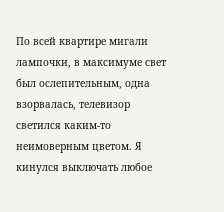По всей квартире мигали лампочки, в максимуме свет был ослепительным, одна взорвалась, телевизор светился каким-то неимоверным цветом. Я кинулся выключать любое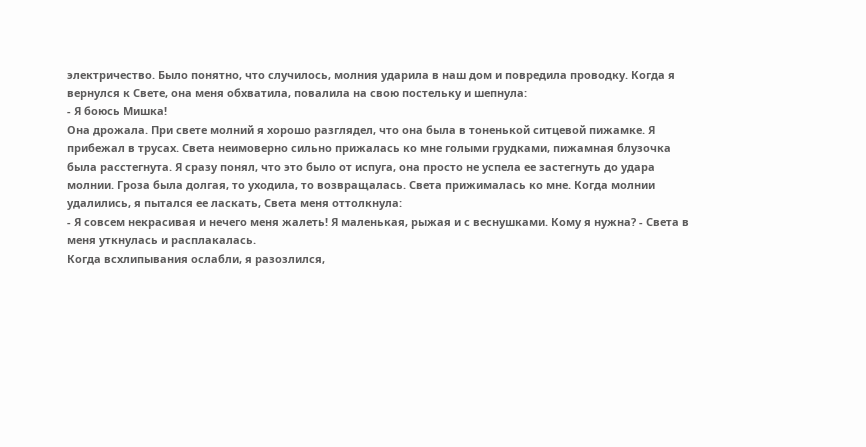электричество. Было понятно, что случилось, молния ударила в наш дом и повредила проводку. Когда я вернулся к Свете, она меня обхватила, повалила на свою постельку и шепнула:
- Я боюсь Мишка!
Она дрожала. При свете молний я хорошо разглядел, что она была в тоненькой ситцевой пижамке. Я прибежал в трусах. Света неимоверно сильно прижалась ко мне голыми грудками, пижамная блузочка была расстегнута. Я сразу понял, что это было от испуга, она просто не успела ее застегнуть до удара молнии. Гроза была долгая, то уходила, то возвращалась. Света прижималась ко мне. Когда молнии удалились, я пытался ее ласкать, Света меня оттолкнула:
- Я совсем некрасивая и нечего меня жалеть! Я маленькая, рыжая и с веснушками. Кому я нужна? - Света в меня уткнулась и расплакалась.
Когда всхлипывания ослабли, я разозлился,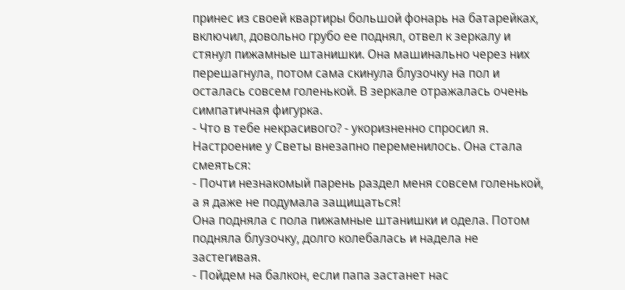принес из своей квартиры большой фонарь на батарейках, включил, довольно грубо ее поднял, отвел к зеркалу и стянул пижамные штанишки. Она машинально через них перешагнула, потом сама скинула блузочку на пол и осталась совсем голенькой. В зеркале отражалась очень симпатичная фигурка.
- Что в тебе некрасивого? - укоризненно спросил я.
Настроение у Светы внезапно переменилось. Она стала смеяться:
- Почти незнакомый парень раздел меня совсем голенькой, а я даже не подумала защищаться!
Она подняла с пола пижамные штанишки и одела. Потом подняла блузочку, долго колебалась и надела не застегивая.
- Пойдем на балкон, если папа застанет нас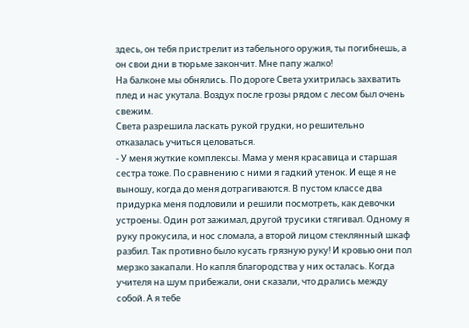здесь, он тебя пристрелит из табельного оружия, ты погибнешь, а он свои дни в тюрьме закончит. Мне папу жалко!
На балконе мы обнялись. По дороге Света ухитрилась захватить плед и нас укутала. Воздух после грозы рядом с лесом был очень свежим.
Света разрешила ласкать рукой грудки, но решительно отказалась учиться целоваться.
- У меня жуткие комплексы. Мама у меня красавица и старшая сестра тоже. По сравнению с ними я гадкий утенок. И еще я не выношу, когда до меня дотрагиваются. В пустом классе два придурка меня подловили и решили посмотреть, как девочки устроены. Один рот зажимал, другой трусики стягивал. Одному я руку прокусила, и нос сломала, а второй лицом стеклянный шкаф разбил. Так противно было кусать грязную руку! И кровью они пол мерзко закапали. Но капля благородства у них осталась. Когда учителя на шум прибежали, они сказали, что дрались между собой. А я тебе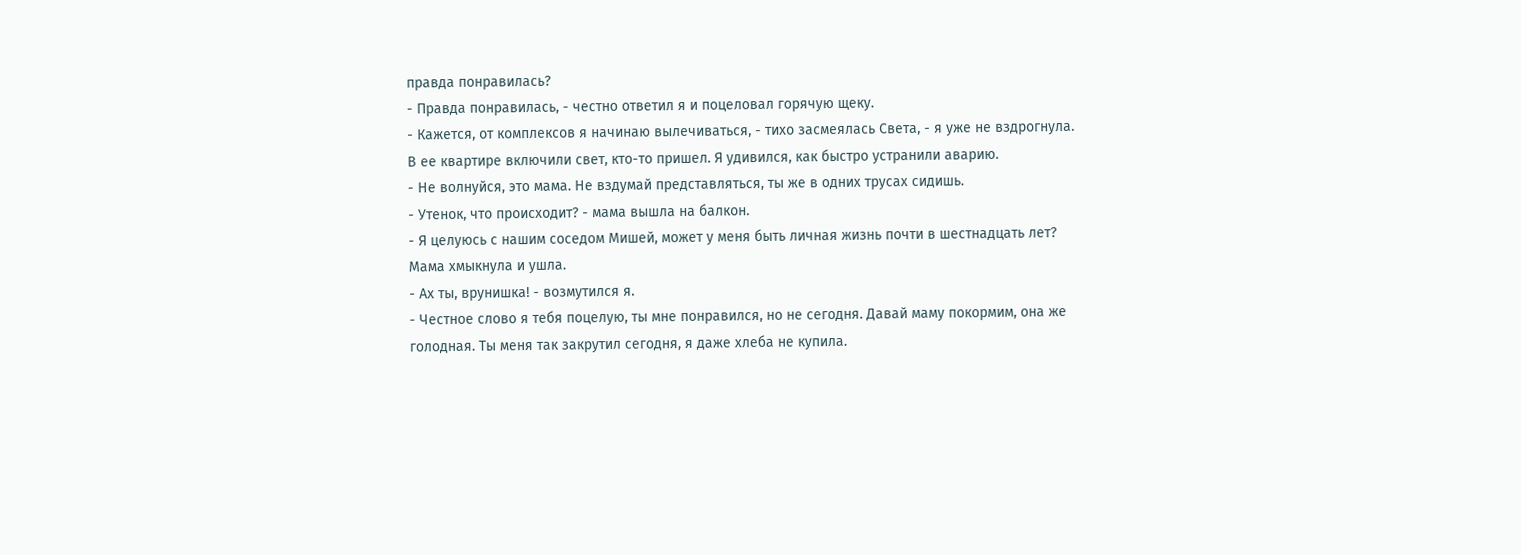правда понравилась?
- Правда понравилась, - честно ответил я и поцеловал горячую щеку.
- Кажется, от комплексов я начинаю вылечиваться, - тихо засмеялась Света, - я уже не вздрогнула.
В ее квартире включили свет, кто-то пришел. Я удивился, как быстро устранили аварию.
- Не волнуйся, это мама. Не вздумай представляться, ты же в одних трусах сидишь.
- Утенок, что происходит? - мама вышла на балкон.
- Я целуюсь с нашим соседом Мишей, может у меня быть личная жизнь почти в шестнадцать лет?
Мама хмыкнула и ушла.
- Ах ты, врунишка! - возмутился я.
- Честное слово я тебя поцелую, ты мне понравился, но не сегодня. Давай маму покормим, она же голодная. Ты меня так закрутил сегодня, я даже хлеба не купила.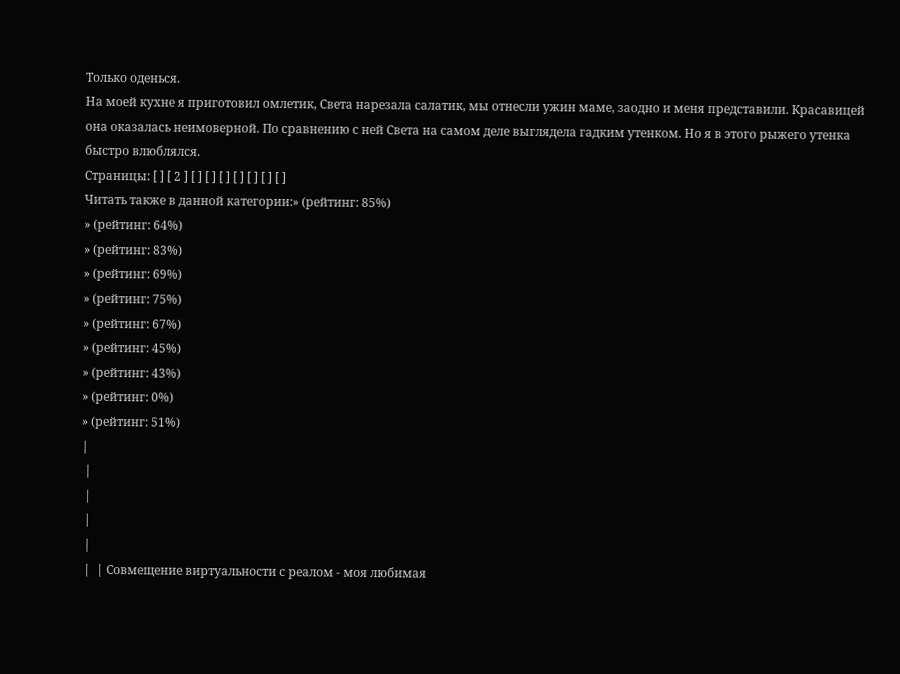Только оденься.
На моей кухне я приготовил омлетик, Света нарезала салатик, мы отнесли ужин маме, заодно и меня представили. Красавицей она оказалась неимоверной. По сравнению с ней Света на самом деле выглядела гадким утенком. Но я в этого рыжего утенка быстро влюблялся.
Страницы: [ ] [ 2 ] [ ] [ ] [ ] [ ] [ ] [ ] [ ]
Читать также в данной категории:» (рейтинг: 85%)
» (рейтинг: 64%)
» (рейтинг: 83%)
» (рейтинг: 69%)
» (рейтинг: 75%)
» (рейтинг: 67%)
» (рейтинг: 45%)
» (рейтинг: 43%)
» (рейтинг: 0%)
» (рейтинг: 51%)
|
 |
 |
 |
 |
 |  | Совмещение виртуальности с реалом - моя любимая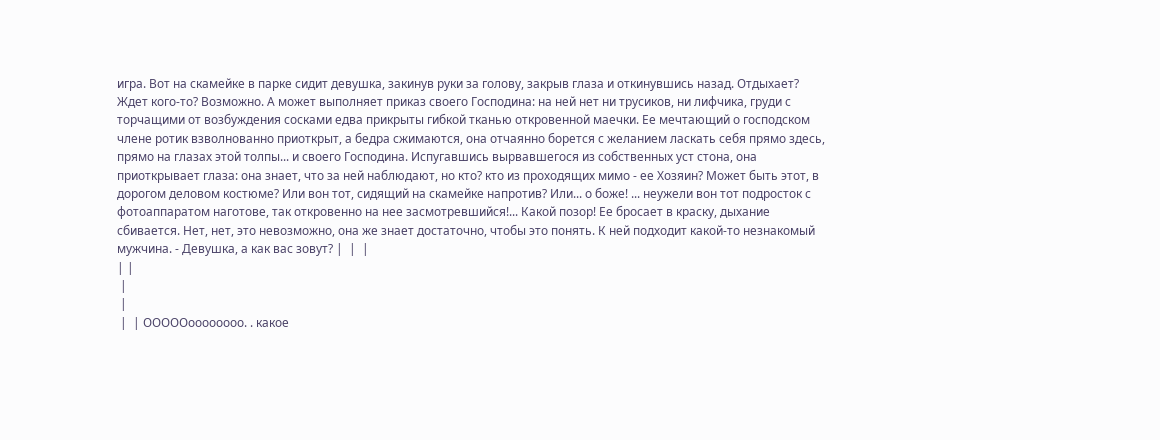игра. Вот на скамейке в парке сидит девушка, закинув руки за голову, закрыв глаза и откинувшись назад. Отдыхает? Ждет кого-то? Возможно. А может выполняет приказ своего Господина: на ней нет ни трусиков, ни лифчика, груди с торчащими от возбуждения сосками едва прикрыты гибкой тканью откровенной маечки. Ее мечтающий о господском члене ротик взволнованно приоткрыт, а бедра сжимаются, она отчаянно борется с желанием ласкать себя прямо здесь, прямо на глазах этой толпы... и своего Господина. Испугавшись вырвавшегося из собственных уст стона, она приоткрывает глаза: она знает, что за ней наблюдают, но кто? кто из проходящих мимо - ее Хозяин? Может быть этот, в дорогом деловом костюме? Или вон тот, сидящий на скамейке напротив? Или... о боже! ... неужели вон тот подросток с фотоаппаратом наготове, так откровенно на нее засмотревшийся!... Какой позор! Ее бросает в краску, дыхание сбивается. Нет, нет, это невозможно, она же знает достаточно, чтобы это понять. К ней подходит какой-то незнакомый мужчина. - Девушка, а как вас зовут? |  |  |
| |
 |
 |
 |  | ОООООоооооооо. . какое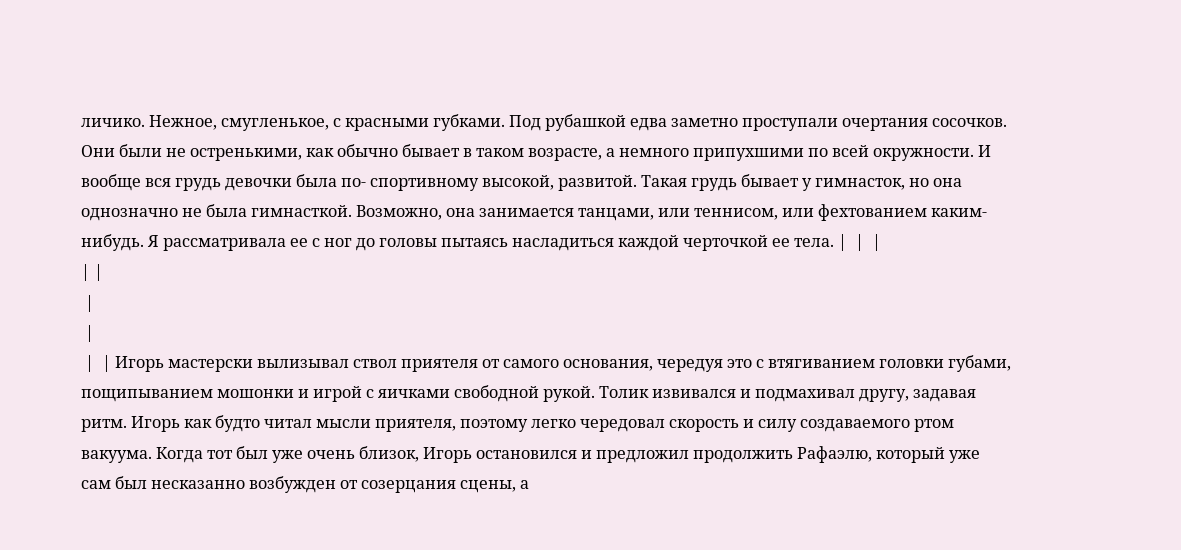личико. Нежное, смугленькое, с красными губками. Под рубашкой едва заметно проступали очертания сосочков. Они были не остренькими, как обычно бывает в таком возрасте, а немного припухшими по всей окружности. И вообще вся грудь девочки была по- спортивному высокой, развитой. Такая грудь бывает у гимнасток, но она однозначно не была гимнасткой. Возможно, она занимается танцами, или теннисом, или фехтованием каким-нибудь. Я рассматривала ее с ног до головы пытаясь насладиться каждой черточкой ее тела. |  |  |
| |
 |
 |
 |  | Игорь мастерски вылизывал ствол приятеля от самого основания, чередуя это с втягиванием головки губами, пощипыванием мошонки и игрой с яичками свободной рукой. Толик извивался и подмахивал другу, задавая ритм. Игорь как будто читал мысли приятеля, поэтому легко чередовал скорость и силу создаваемого ртом вакуума. Когда тот был уже очень близок, Игорь остановился и предложил продолжить Рафаэлю, который уже сам был несказанно возбужден от созерцания сцены, а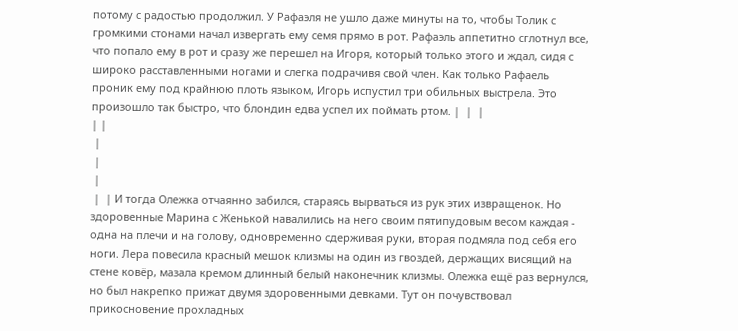потому с радостью продолжил. У Рафаэля не ушло даже минуты на то, чтобы Толик с громкими стонами начал извергать ему семя прямо в рот. Рафаэль аппетитно сглотнул все, что попало ему в рот и сразу же перешел на Игоря, который только этого и ждал, сидя с широко расставленными ногами и слегка подрачивя свой член. Как только Рафаель проник ему под крайнюю плоть языком, Игорь испустил три обильных выстрела. Это произошло так быстро, что блондин едва успел их поймать ртом. |  |  |
| |
 |
 |
 |
 |  | И тогда Олежка отчаянно забился, стараясь вырваться из рук этих извращенок. Но здоровенные Марина с Женькой навалились на него своим пятипудовым весом каждая - одна на плечи и на голову, одновременно сдерживая руки, вторая подмяла под себя его ноги. Лера повесила красный мешок клизмы на один из гвоздей, держащих висящий на стене ковёр, мазала кремом длинный белый наконечник клизмы. Олежка ещё раз вернулся, но был накрепко прижат двумя здоровенными девками. Тут он почувствовал прикосновение прохладных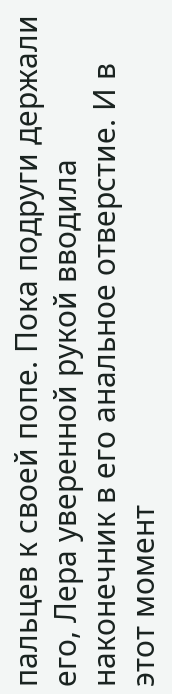пальцев к своей попе. Пока подруги держали его, Лера уверенной рукой вводила наконечник в его анальное отверстие. И в этот момент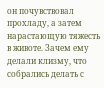он почувствовал прохладу, а затем нарастающую тяжесть в животе. Зачем ему делали клизму, что собрались делать с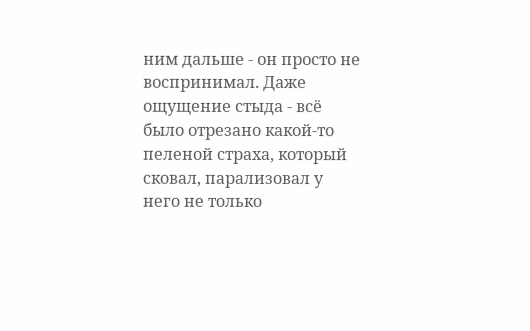ним дальше - он просто не воспринимал. Даже ощущение стыда - всё было отрезано какой-то пеленой страха, который сковал, парализовал у него не только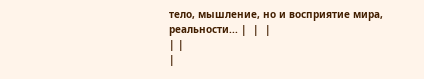тело, мышление, но и восприятие мира, реальности... |  |  |
| |
|